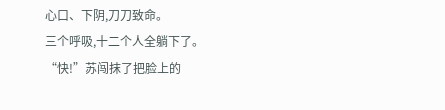心口、下阴,刀刀致命。
三个呼吸,十二个人全躺下了。
“快!”苏闯抹了把脸上的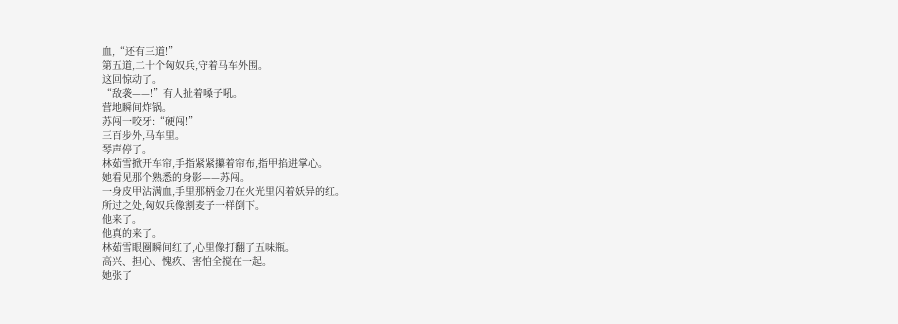血,“还有三道!”
第五道,二十个匈奴兵,守着马车外围。
这回惊动了。
“敌袭——!”有人扯着嗓子吼。
营地瞬间炸锅。
苏闯一咬牙:“硬闯!”
三百步外,马车里。
琴声停了。
林茹雪掀开车帘,手指紧紧攥着帘布,指甲掐进掌心。
她看见那个熟悉的身影——苏闯。
一身皮甲沾满血,手里那柄金刀在火光里闪着妖异的红。
所过之处,匈奴兵像割麦子一样倒下。
他来了。
他真的来了。
林茹雪眼圈瞬间红了,心里像打翻了五味瓶。
高兴、担心、愧疚、害怕全搅在一起。
她张了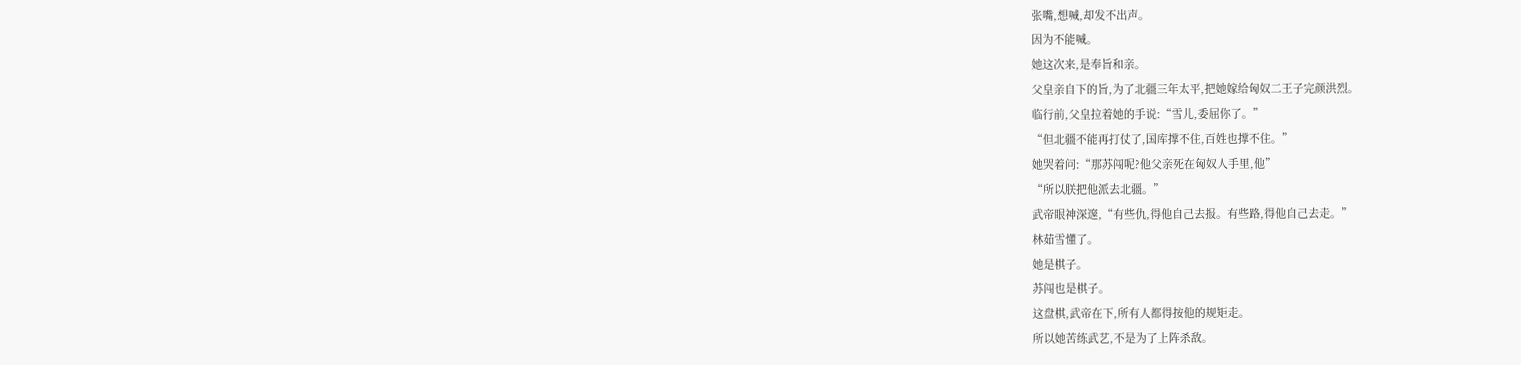张嘴,想喊,却发不出声。
因为不能喊。
她这次来,是奉旨和亲。
父皇亲自下的旨,为了北疆三年太平,把她嫁给匈奴二王子完颜洪烈。
临行前,父皇拉着她的手说:“雪儿,委屈你了。”
“但北疆不能再打仗了,国库撑不住,百姓也撑不住。”
她哭着问:“那苏闯呢?他父亲死在匈奴人手里,他”
“所以朕把他派去北疆。”
武帝眼神深邃,“有些仇,得他自己去报。有些路,得他自己去走。”
林茹雪懂了。
她是棋子。
苏闯也是棋子。
这盘棋,武帝在下,所有人都得按他的规矩走。
所以她苦练武艺,不是为了上阵杀敌。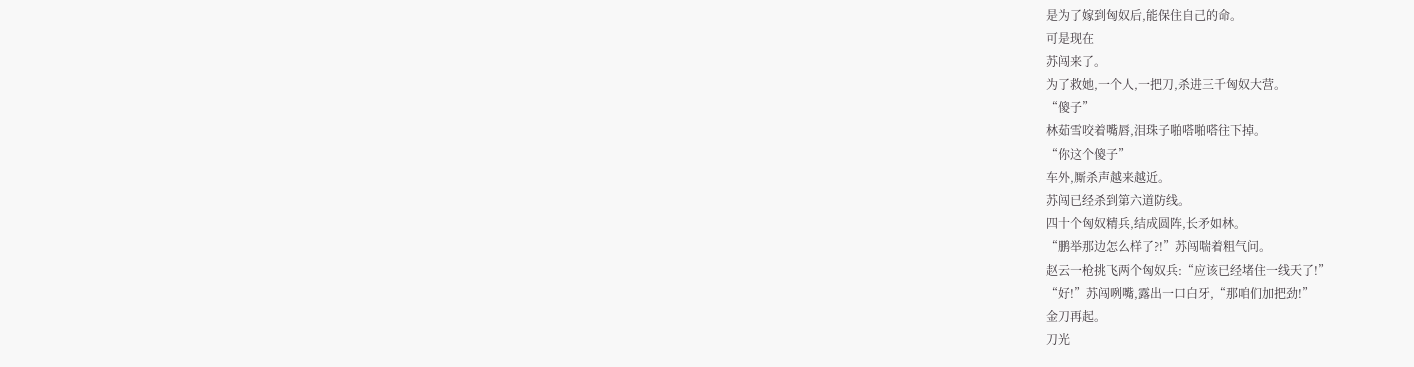是为了嫁到匈奴后,能保住自己的命。
可是现在
苏闯来了。
为了救她,一个人,一把刀,杀进三千匈奴大营。
“傻子”
林茹雪咬着嘴唇,泪珠子啪嗒啪嗒往下掉。
“你这个傻子”
车外,厮杀声越来越近。
苏闯已经杀到第六道防线。
四十个匈奴精兵,结成圆阵,长矛如林。
“鹏举那边怎么样了?!”苏闯喘着粗气问。
赵云一枪挑飞两个匈奴兵:“应该已经堵住一线天了!”
“好!”苏闯咧嘴,露出一口白牙,“那咱们加把劲!”
金刀再起。
刀光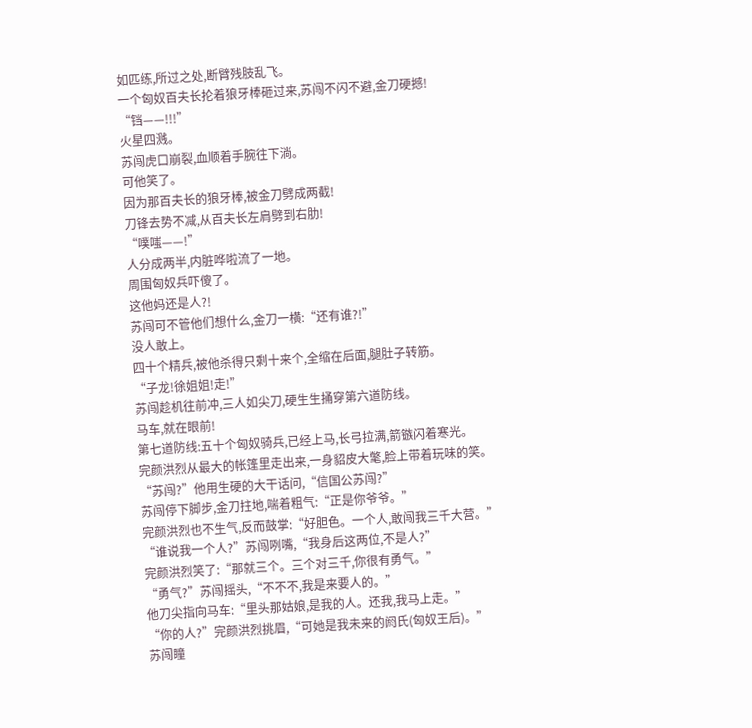如匹练,所过之处,断臂残肢乱飞。
一个匈奴百夫长抡着狼牙棒砸过来,苏闯不闪不避,金刀硬撼!
“铛——!!!”
火星四溅。
苏闯虎口崩裂,血顺着手腕往下淌。
可他笑了。
因为那百夫长的狼牙棒,被金刀劈成两截!
刀锋去势不减,从百夫长左肩劈到右肋!
“噗嗤——!”
人分成两半,内脏哗啦流了一地。
周围匈奴兵吓傻了。
这他妈还是人?!
苏闯可不管他们想什么,金刀一横:“还有谁?!”
没人敢上。
四十个精兵,被他杀得只剩十来个,全缩在后面,腿肚子转筋。
“子龙!徐姐姐!走!”
苏闯趁机往前冲,三人如尖刀,硬生生捅穿第六道防线。
马车,就在眼前!
第七道防线:五十个匈奴骑兵,已经上马,长弓拉满,箭镞闪着寒光。
完颜洪烈从最大的帐篷里走出来,一身貂皮大氅,脸上带着玩味的笑。
“苏闯?”他用生硬的大干话问,“信国公苏闯?”
苏闯停下脚步,金刀拄地,喘着粗气:“正是你爷爷。”
完颜洪烈也不生气,反而鼓掌:“好胆色。一个人,敢闯我三千大营。”
“谁说我一个人?”苏闯咧嘴,“我身后这两位,不是人?”
完颜洪烈笑了:“那就三个。三个对三千,你很有勇气。”
“勇气?”苏闯摇头,“不不不,我是来要人的。”
他刀尖指向马车:“里头那姑娘,是我的人。还我,我马上走。”
“你的人?”完颜洪烈挑眉,“可她是我未来的阏氏(匈奴王后)。”
苏闯瞳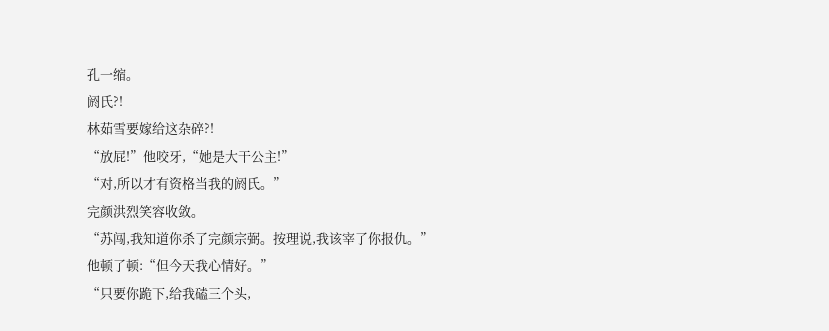孔一缩。
阏氏?!
林茹雪要嫁给这杂碎?!
“放屁!”他咬牙,“她是大干公主!”
“对,所以才有资格当我的阏氏。”
完颜洪烈笑容收敛。
“苏闯,我知道你杀了完颜宗弼。按理说,我该宰了你报仇。”
他顿了顿:“但今天我心情好。”
“只要你跪下,给我磕三个头,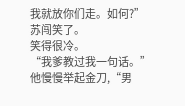我就放你们走。如何?”
苏闯笑了。
笑得很冷。
“我爹教过我一句话。”
他慢慢举起金刀,“男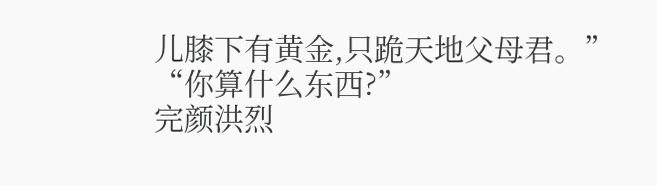儿膝下有黄金,只跪天地父母君。”
“你算什么东西?”
完颜洪烈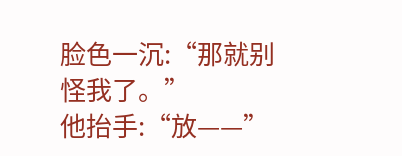脸色一沉:“那就别怪我了。”
他抬手:“放——”